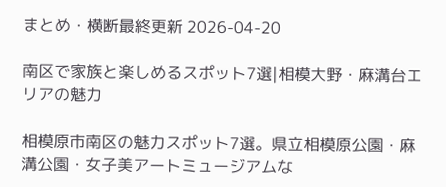まとめ・横断最終更新 2026-04-20

南区で家族と楽しめるスポット7選|相模大野・麻溝台エリアの魅力

相模原市南区の魅力スポット7選。県立相模原公園・麻溝公園・女子美アートミュージアムな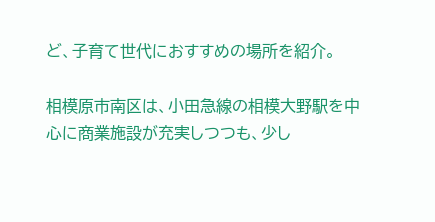ど、子育て世代におすすめの場所を紹介。

相模原市南区は、小田急線の相模大野駅を中心に商業施設が充実しつつも、少し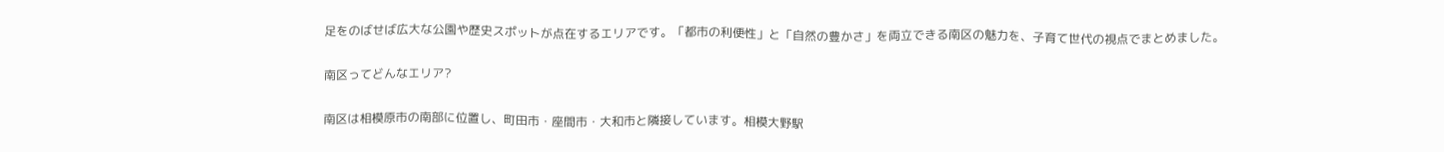足をのばせば広大な公園や歴史スポットが点在するエリアです。「都市の利便性」と「自然の豊かさ」を両立できる南区の魅力を、子育て世代の視点でまとめました。

南区ってどんなエリア?

南区は相模原市の南部に位置し、町田市・座間市・大和市と隣接しています。相模大野駅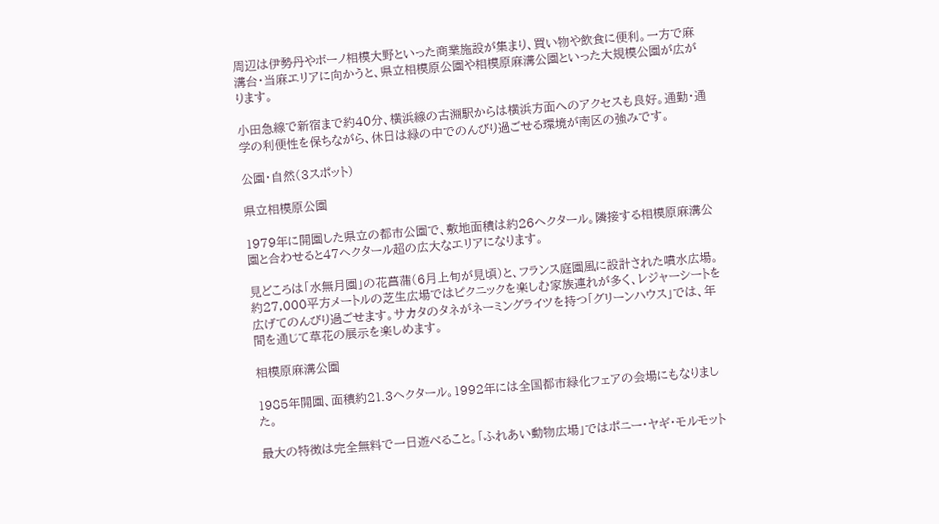周辺は伊勢丹やボーノ相模大野といった商業施設が集まり、買い物や飲食に便利。一方で麻溝台・当麻エリアに向かうと、県立相模原公園や相模原麻溝公園といった大規模公園が広がります。

小田急線で新宿まで約40分、横浜線の古淵駅からは横浜方面へのアクセスも良好。通勤・通学の利便性を保ちながら、休日は緑の中でのんびり過ごせる環境が南区の強みです。

公園・自然(3スポット)

県立相模原公園

1979年に開園した県立の都市公園で、敷地面積は約26ヘクタール。隣接する相模原麻溝公園と合わせると47ヘクタール超の広大なエリアになります。

見どころは「水無月園」の花菖蒲(6月上旬が見頃)と、フランス庭園風に設計された噴水広場。約27,000平方メートルの芝生広場ではピクニックを楽しむ家族連れが多く、レジャーシートを広げてのんびり過ごせます。サカタのタネがネーミングライツを持つ「グリーンハウス」では、年間を通じて草花の展示を楽しめます。

相模原麻溝公園

1985年開園、面積約21.3ヘクタール。1992年には全国都市緑化フェアの会場にもなりました。

最大の特徴は完全無料で一日遊べること。「ふれあい動物広場」ではポニー・ヤギ・モルモット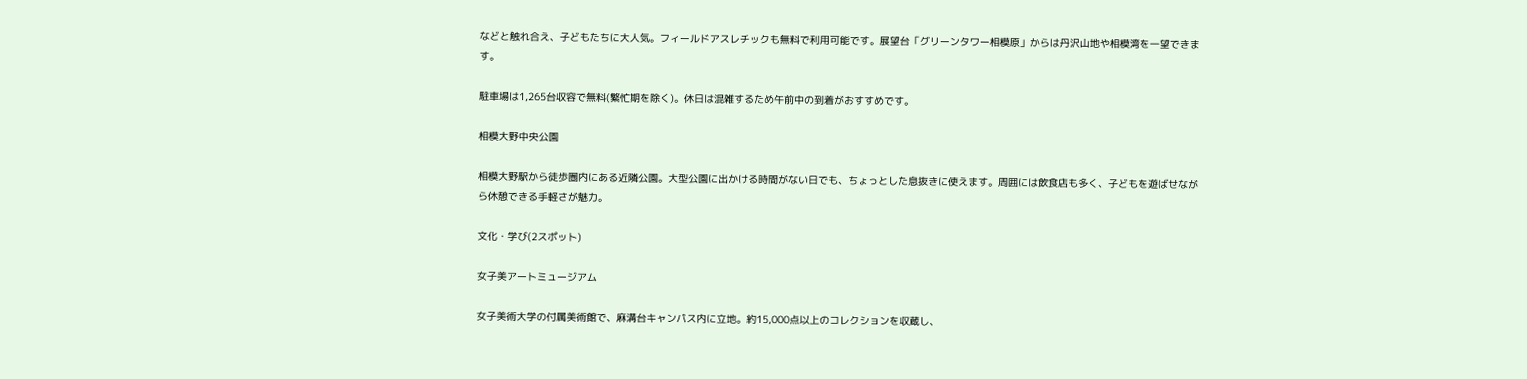などと触れ合え、子どもたちに大人気。フィールドアスレチックも無料で利用可能です。展望台「グリーンタワー相模原」からは丹沢山地や相模湾を一望できます。

駐車場は1,265台収容で無料(繁忙期を除く)。休日は混雑するため午前中の到着がおすすめです。

相模大野中央公園

相模大野駅から徒歩圏内にある近隣公園。大型公園に出かける時間がない日でも、ちょっとした息抜きに使えます。周囲には飲食店も多く、子どもを遊ばせながら休憩できる手軽さが魅力。

文化・学び(2スポット)

女子美アートミュージアム

女子美術大学の付属美術館で、麻溝台キャンパス内に立地。約15,000点以上のコレクションを収蔵し、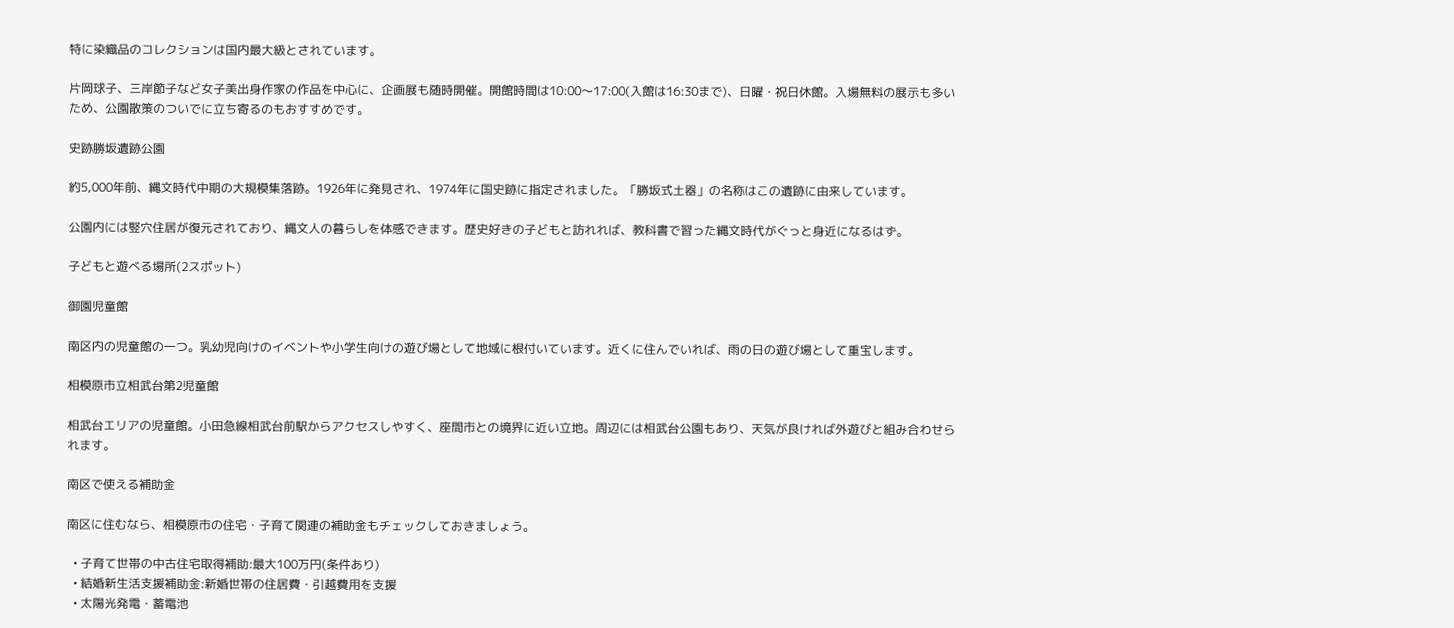特に染織品のコレクションは国内最大級とされています。

片岡球子、三岸節子など女子美出身作家の作品を中心に、企画展も随時開催。開館時間は10:00〜17:00(入館は16:30まで)、日曜・祝日休館。入場無料の展示も多いため、公園散策のついでに立ち寄るのもおすすめです。

史跡勝坂遺跡公園

約5,000年前、縄文時代中期の大規模集落跡。1926年に発見され、1974年に国史跡に指定されました。「勝坂式土器」の名称はこの遺跡に由来しています。

公園内には竪穴住居が復元されており、縄文人の暮らしを体感できます。歴史好きの子どもと訪れれば、教科書で習った縄文時代がぐっと身近になるはず。

子どもと遊べる場所(2スポット)

御園児童館

南区内の児童館の一つ。乳幼児向けのイベントや小学生向けの遊び場として地域に根付いています。近くに住んでいれば、雨の日の遊び場として重宝します。

相模原市立相武台第2児童館

相武台エリアの児童館。小田急線相武台前駅からアクセスしやすく、座間市との境界に近い立地。周辺には相武台公園もあり、天気が良ければ外遊びと組み合わせられます。

南区で使える補助金

南区に住むなら、相模原市の住宅・子育て関連の補助金もチェックしておきましょう。

  • 子育て世帯の中古住宅取得補助:最大100万円(条件あり)
  • 結婚新生活支援補助金:新婚世帯の住居費・引越費用を支援
  • 太陽光発電・蓄電池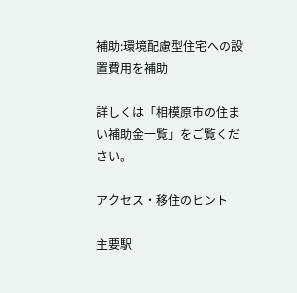補助:環境配慮型住宅への設置費用を補助

詳しくは「相模原市の住まい補助金一覧」をご覧ください。

アクセス・移住のヒント

主要駅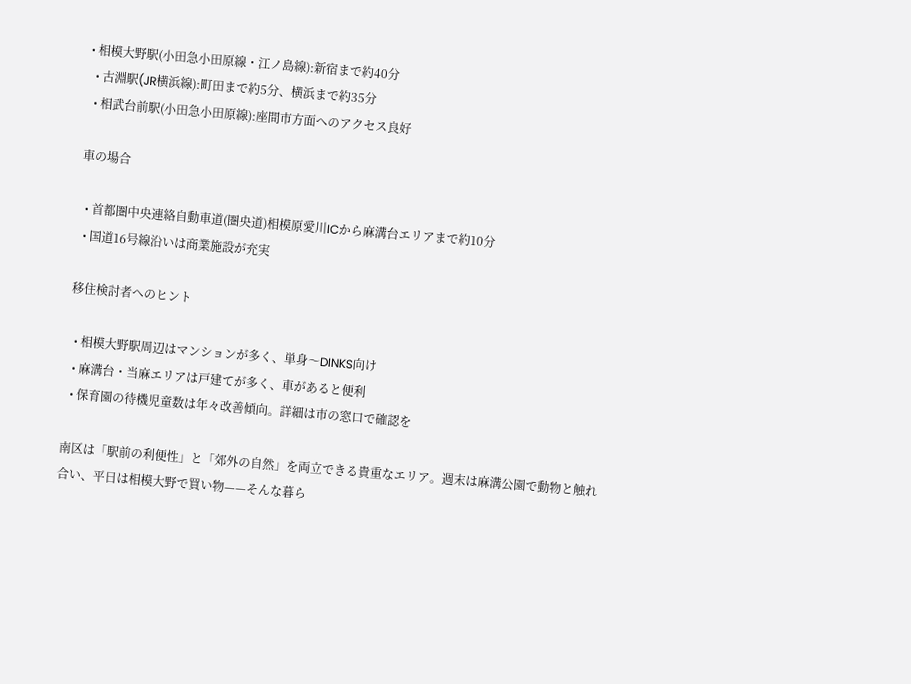• 相模大野駅(小田急小田原線・江ノ島線):新宿まで約40分
  • 古淵駅(JR横浜線):町田まで約5分、横浜まで約35分
  • 相武台前駅(小田急小田原線):座間市方面へのアクセス良好

車の場合

  • 首都圏中央連絡自動車道(圏央道)相模原愛川ICから麻溝台エリアまで約10分
  • 国道16号線沿いは商業施設が充実

移住検討者へのヒント

  • 相模大野駅周辺はマンションが多く、単身〜DINKS向け
  • 麻溝台・当麻エリアは戸建てが多く、車があると便利
  • 保育園の待機児童数は年々改善傾向。詳細は市の窓口で確認を

南区は「駅前の利便性」と「郊外の自然」を両立できる貴重なエリア。週末は麻溝公園で動物と触れ合い、平日は相模大野で買い物——そんな暮ら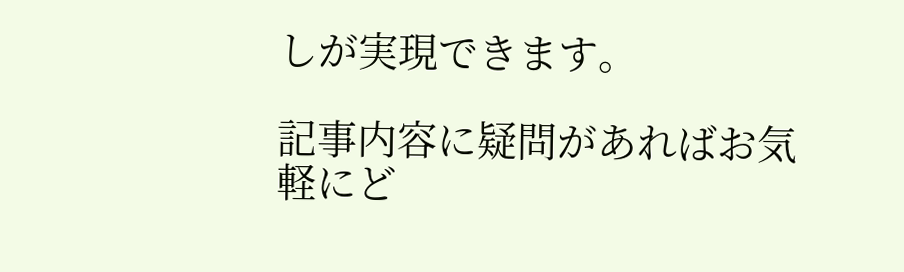しが実現できます。

記事内容に疑問があればお気軽にど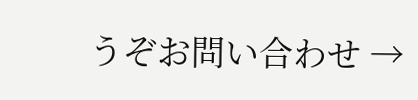うぞお問い合わせ →